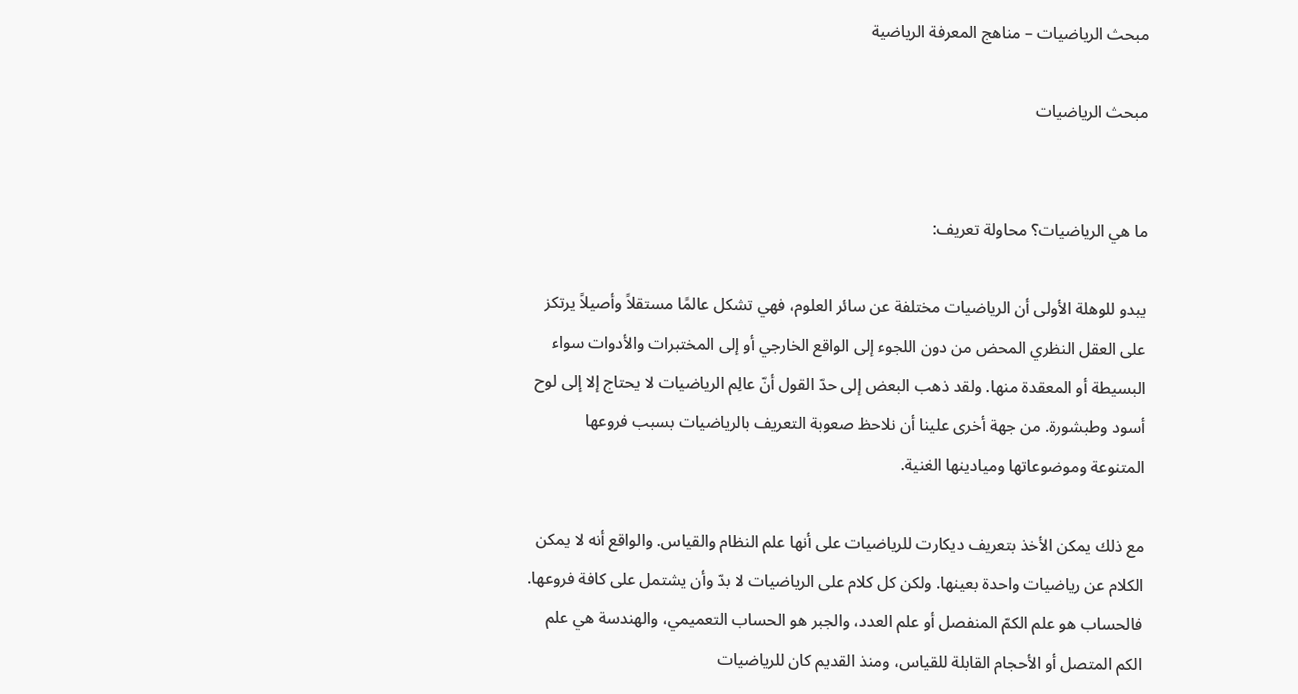مبحث الرياضيات – مناهج المعرفة الرياضية

مبحث الرياضيات


ما هي الرياضيات؟ محاولة تعريف:

يبدو للوهلة الأولى أن الرياضيات مختلفة عن سائر العلوم، فهي تشكل عالمًا مستقلاً وأصيلاً يرتكز على العقل النظري المحض من دون اللجوء إلى الواقع الخارجي أو إلى المختبرات والأدوات سواء البسيطة أو المعقدة منها. ولقد ذهب البعض إلى حدّ القول أنّ عالِم الرياضيات لا يحتاج إلا إلى لوح أسود وطبشورة. من جهة أخرى علينا أن نلاحظ صعوبة التعريف بالرياضيات بسبب فروعها المتنوعة وموضوعاتها وميادينها الغنية.

مع ذلك يمكن الأخذ بتعريف ديكارت للرياضيات على أنها علم النظام والقياس. والواقع أنه لا يمكن الكلام عن رياضيات واحدة بعينها. ولكن كل كلام على الرياضيات لا بدّ وأن يشتمل على كافة فروعها. فالحساب هو علم الكمّ المنفصل أو علم العدد، والجبر هو الحساب التعميمي، والهندسة هي علم الكم المتصل أو الأحجام القابلة للقياس، ومنذ القديم كان للرياضيات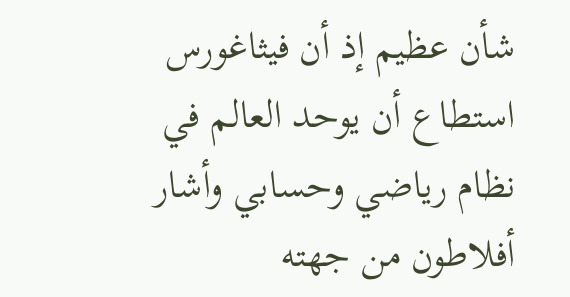شأن عظيم إذ أن فيثاغورس استطاع أن يوحد العالم في نظام رياضي وحسابي وأشار أفلاطون من جهته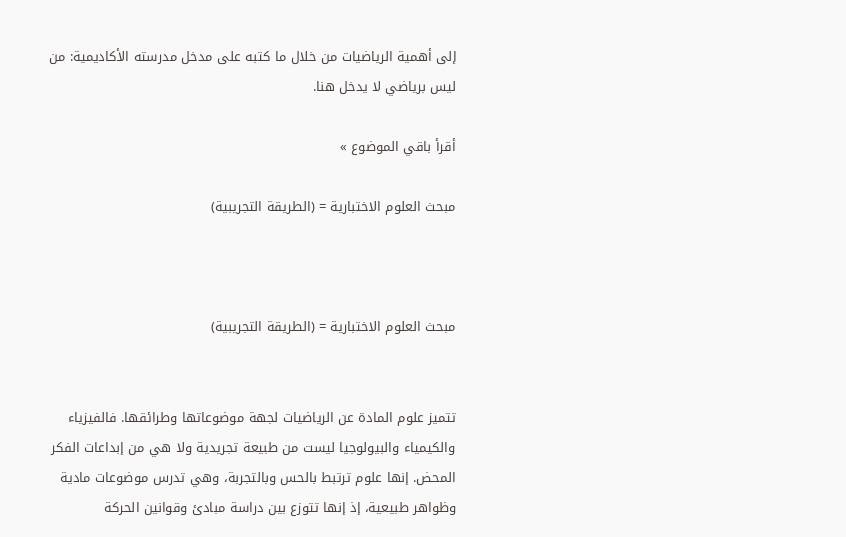إلى أهمية الرياضيات من خلال ما كتبه على مدخل مدرسته الأكاديمية: من ليس برياضي لا يدخل هنا.

أقرأ باقي الموضوع »

مبحث العلوم الاختبارية = (الطريقة التجريبية)



مبحث العلوم الاختبارية = (الطريقة التجريبية)


تتميز علوم المادة عن الرياضيات لجهة موضوعاتها وطرائقها. فالفيزياء والكيمياء والبيولوجيا ليست من طبيعة تجريدية ولا هي من إبداعات الفكر المحض. إنها علوم ترتبط بالحس وبالتجربة، وهي تدرس موضوعات مادية وظواهر طبيعية، إذ إنها تتوزع بين دراسة مبادئ وقوانين الحركة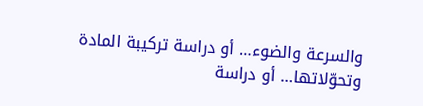والسرعة والضوء… أو دراسة تركيبة المادة وتحوّلاتها… أو دراسة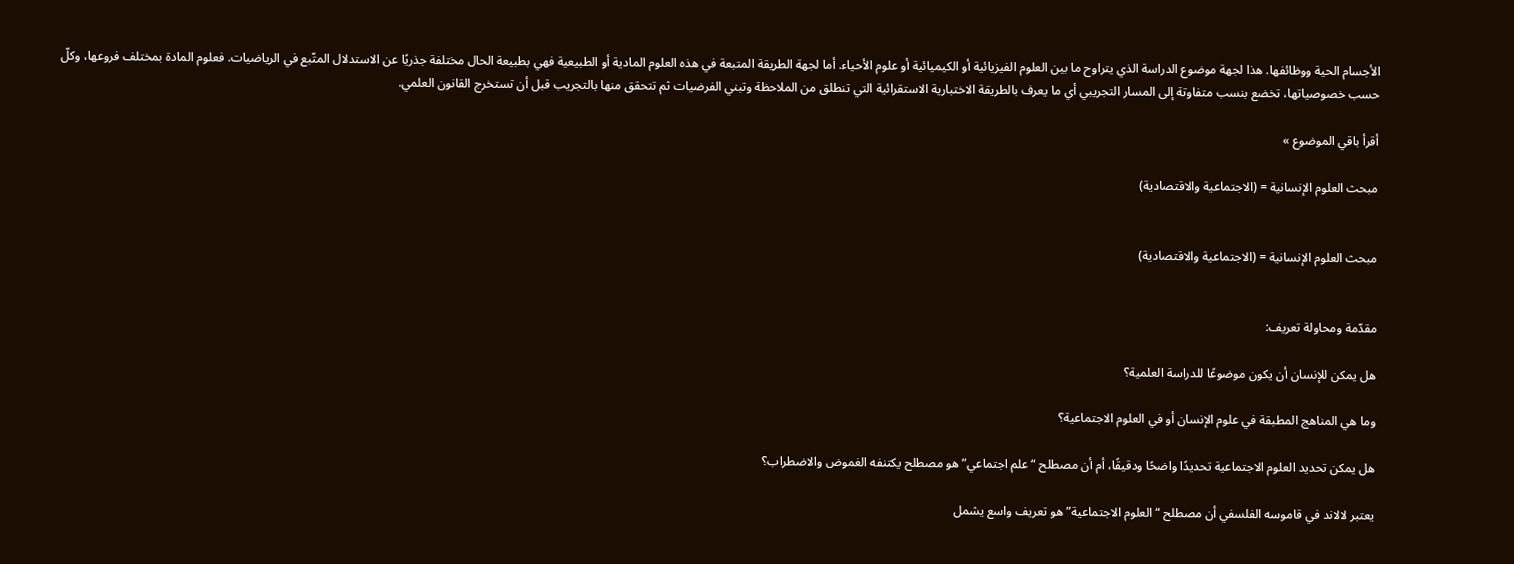الأجسام الحية ووظائفها. هذا لجهة موضوع الدراسة الذي يتراوح ما بين العلوم الفيزيائية أو الكيميائية أو علوم الأحياء. أما لجهة الطريقة المتبعة في هذه العلوم المادية أو الطبيعية فهي بطبيعة الحال مختلفة جذريًا عن الاستدلال المتّبع في الرياضيات. فعلوم المادة بمختلف فروعها، وكلّ حسب خصوصياتها، تخضع بنسب متفاوتة إلى المسار التجريبي أي ما يعرف بالطريقة الاختبارية الاستقرائية التي تنطلق من الملاحظة وتبني الفرضيات ثم تتحقق منها بالتجريب قبل أن تستخرج القانون العلمي.

أقرأ باقي الموضوع »

مبحث العلوم الإنسانية = (الاجتماعية والاقتصادية)


مبحث العلوم الإنسانية = (الاجتماعية والاقتصادية)


مقدّمة ومحاولة تعريف:

هل يمكن للإنسان أن يكون موضوعًا للدراسة العلمية؟

وما هي المناهج المطبقة في علوم الإنسان أو في العلوم الاجتماعية؟

هل يمكن تحديد العلوم الاجتماعية تحديدًا واضحًا ودقيقًا، أم أن مصطلح “علم اجتماعي” هو مصطلح يكتنفه الغموض والاضطراب؟

يعتبر لالاند في قاموسه الفلسفي أن مصطلح “العلوم الاجتماعية” هو تعريف واسع يشمل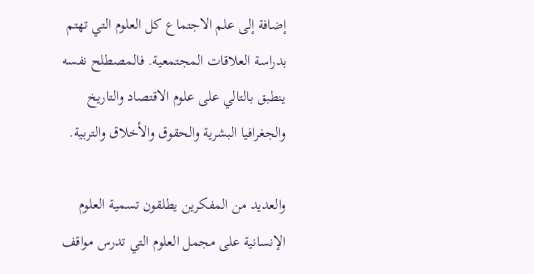إضافة إلى علم الاجتماع كل العلوم التي تهتم بدراسة العلاقات المجتمعية. فالمصطلح نفسه ينطبق بالتالي على علوم الاقتصاد والتاريخ والجغرافيا البشرية والحقوق والأخلاق والتربية.

والعديد من المفكرين يطلقون تسمية العلوم الإنسانية على مجمل العلوم التي تدرس مواقف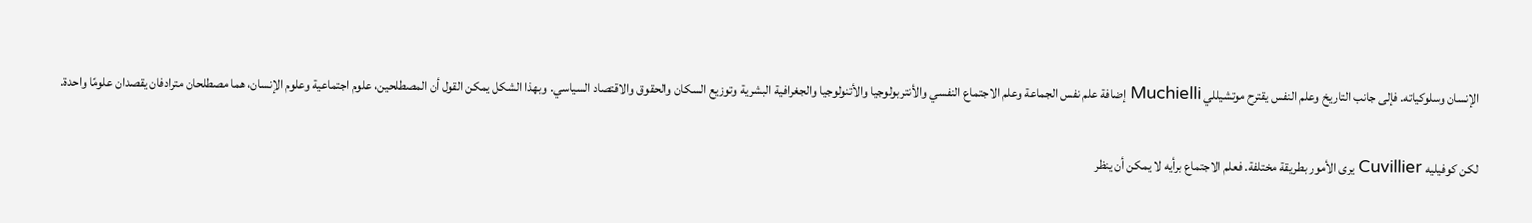الإنسان وسلوكياته. فإلى جانب التاريخ وعلم النفس يقترح موتشيللي Muchielli إضافة علم نفس الجماعة وعلم الاجتماع النفسي والأنتربولوجيا والأتنولوجيا والجغرافية البشرية وتوزيع السكان والحقوق والاقتصاد السياسي. وبهذا الشكل يمكن القول أن المصطلحين، علوم اجتماعية وعلوم الإنسان، هما مصطلحان مترادفان يقصدان علومًا واحدة.

لكن كوفيليه Cuvillier يرى الأمور بطريقة مختلفة. فعلم الاجتماع برأيه لا يمكن أن ينظر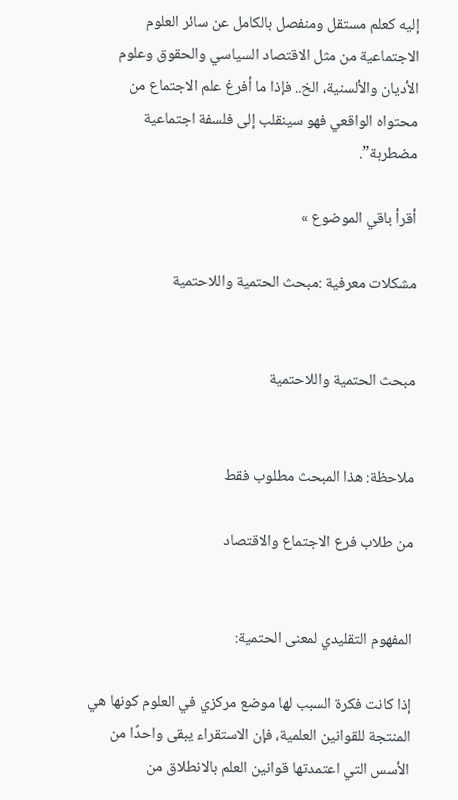إليه كعلم مستقل ومنفصل بالكامل عن سائر العلوم الاجتماعية من مثل الاقتصاد السياسي والحقوق وعلوم الأديان والألسنية، الخ.. فإذا ما أفرغ علم الاجتماع من محتواه الواقعي فهو سينقلب إلى فلسفة اجتماعية مضطربة”.

أقرأ باقي الموضوع »

مشكلات معرفية :مبحث الحتمية واللاحتمية


مبحث الحتمية واللاحتمية


ملاحظة: هذا المبحث مطلوب فقط

من طلاب فرع الاجتماع والاقتصاد


المفهوم التقليدي لمعنى الحتمية:

إذا كانت فكرة السبب لها موضع مركزي في العلوم كونها هي المنتجة للقوانين العلمية، فإن الاستقراء يبقى واحدًا من الأسس التي اعتمدتها قوانين العلم بالانطلاق من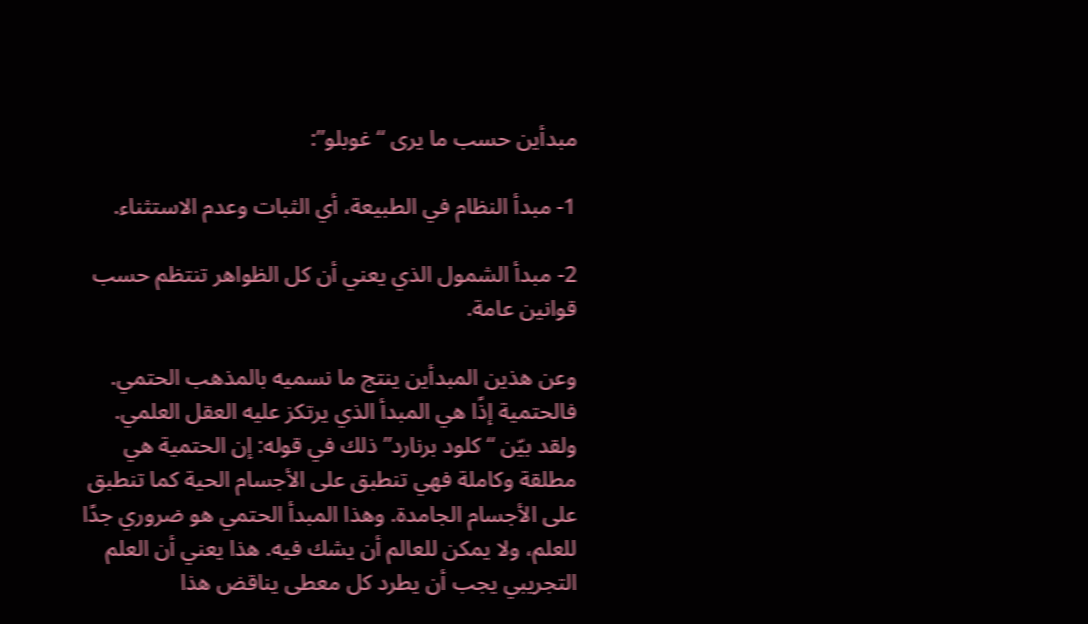مبدأين حسب ما يرى “غوبلو”:

1- مبدأ النظام في الطبيعة، أي الثبات وعدم الاستثناء.

2- مبدأ الشمول الذي يعني أن كل الظواهر تنتظم حسب قوانين عامة.

وعن هذين المبدأين ينتج ما نسميه بالمذهب الحتمي. فالحتمية إذًا هي المبدأ الذي يرتكز عليه العقل العلمي. ولقد بيّن “كلود برنارد” ذلك في قوله: إن الحتمية هي مطلقة وكاملة فهي تنطبق على الأجسام الحية كما تنطبق على الأجسام الجامدة. وهذا المبدأ الحتمي هو ضروري جدًا للعلم، ولا يمكن للعالم أن يشك فيه. هذا يعني أن العلم التجريبي يجب أن يطرد كل معطى يناقض هذا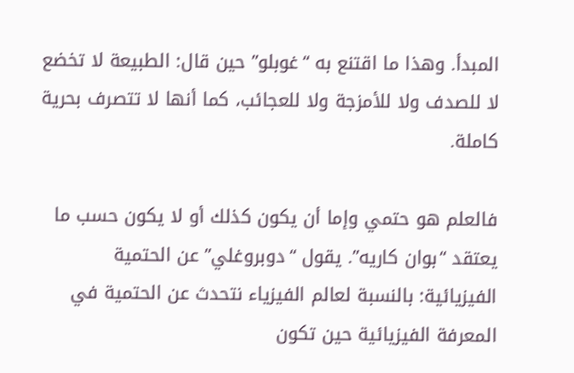المبدأ. وهذا ما اقتنع به “غوبلو” حين قال: الطبيعة لا تخضع لا للصدف ولا للأمزجة ولا للعجائب، كما أنها لا تتصرف بحرية كاملة.

فالعلم هو حتمي وإما أن يكون كذلك أو لا يكون حسب ما يعتقد “بوان كاريه”. يقول “دوبروغلي” عن الحتمية الفيزيائية: بالنسبة لعالم الفيزياء نتحدث عن الحتمية في المعرفة الفيزيائية حين تكون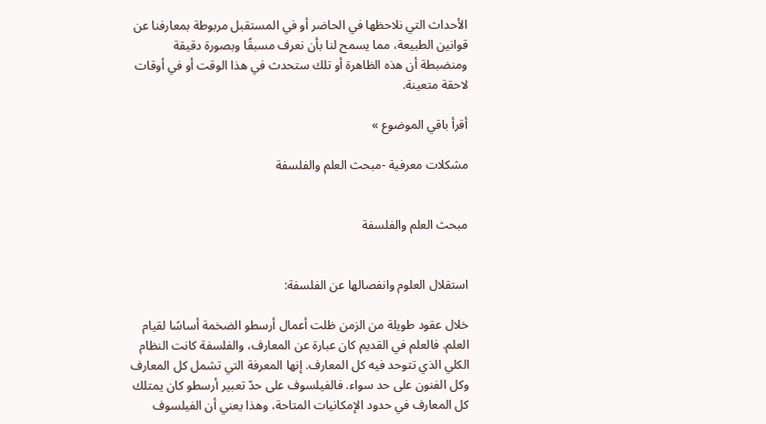الأحداث التي نلاحظها في الحاضر أو في المستقبل مربوطة بمعارفنا عن قوانين الطبيعة، مما يسمح لنا بأن نعرف مسبقًا وبصورة دقيقة ومنضبطة أن هذه الظاهرة أو تلك ستحدث في هذا الوقت أو في أوقات لاحقة متعينة.

أقرأ باقي الموضوع »

مشكلات معرفية -مبحث العلم والفلسفة


مبحث العلم والفلسفة


استقلال العلوم وانفصالها عن الفلسفة:

خلال عقود طويلة من الزمن ظلت أعمال أرسطو الضخمة أساسًا لقيام العلم. فالعلم في القديم كان عبارة عن المعارف، والفلسفة كانت النظام الكلي الذي تتوحد فيه كل المعارف. إنها المعرفة التي تشمل كل المعارف وكل الفنون على حد سواء. فالفيلسوف على حدّ تعبير أرسطو كان يمتلك كل المعارف في حدود الإمكانيات المتاحة، وهذا يعني أن الفيلسوف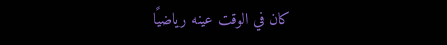كان في الوقت عينه رياضيًا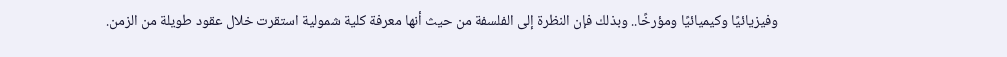وفيزيائيًا وكيميائيًا ومؤرخًا.. وبذلك فإن النظرة إلى الفلسفة من حيث أنها معرفة كلية شمولية استقرت خلال عقود طويلة من الزمن.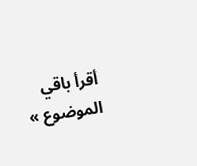أقرأ باقي الموضوع »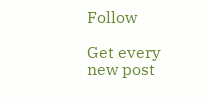Follow

Get every new post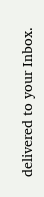delivered to your Inbox.